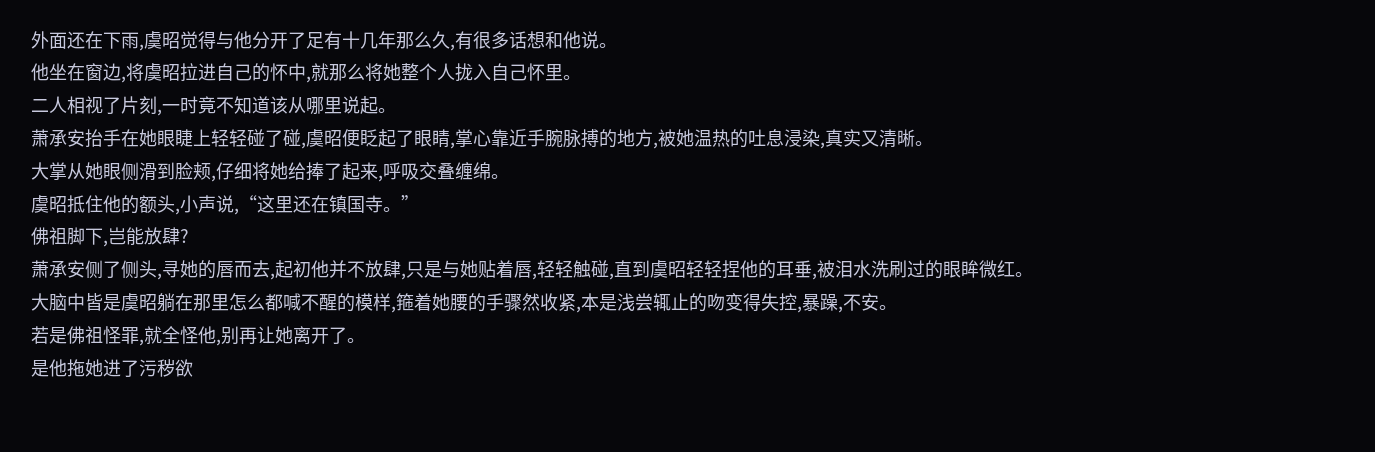外面还在下雨,虞昭觉得与他分开了足有十几年那么久,有很多话想和他说。
他坐在窗边,将虞昭拉进自己的怀中,就那么将她整个人拢入自己怀里。
二人相视了片刻,一时竟不知道该从哪里说起。
萧承安抬手在她眼睫上轻轻碰了碰,虞昭便眨起了眼睛,掌心靠近手腕脉搏的地方,被她温热的吐息浸染,真实又清晰。
大掌从她眼侧滑到脸颊,仔细将她给捧了起来,呼吸交叠缠绵。
虞昭抵住他的额头,小声说,“这里还在镇国寺。”
佛祖脚下,岂能放肆?
萧承安侧了侧头,寻她的唇而去,起初他并不放肆,只是与她贴着唇,轻轻触碰,直到虞昭轻轻捏他的耳垂,被泪水洗刷过的眼眸微红。
大脑中皆是虞昭躺在那里怎么都喊不醒的模样,箍着她腰的手骤然收紧,本是浅尝辄止的吻变得失控,暴躁,不安。
若是佛祖怪罪,就全怪他,别再让她离开了。
是他拖她进了污秽欲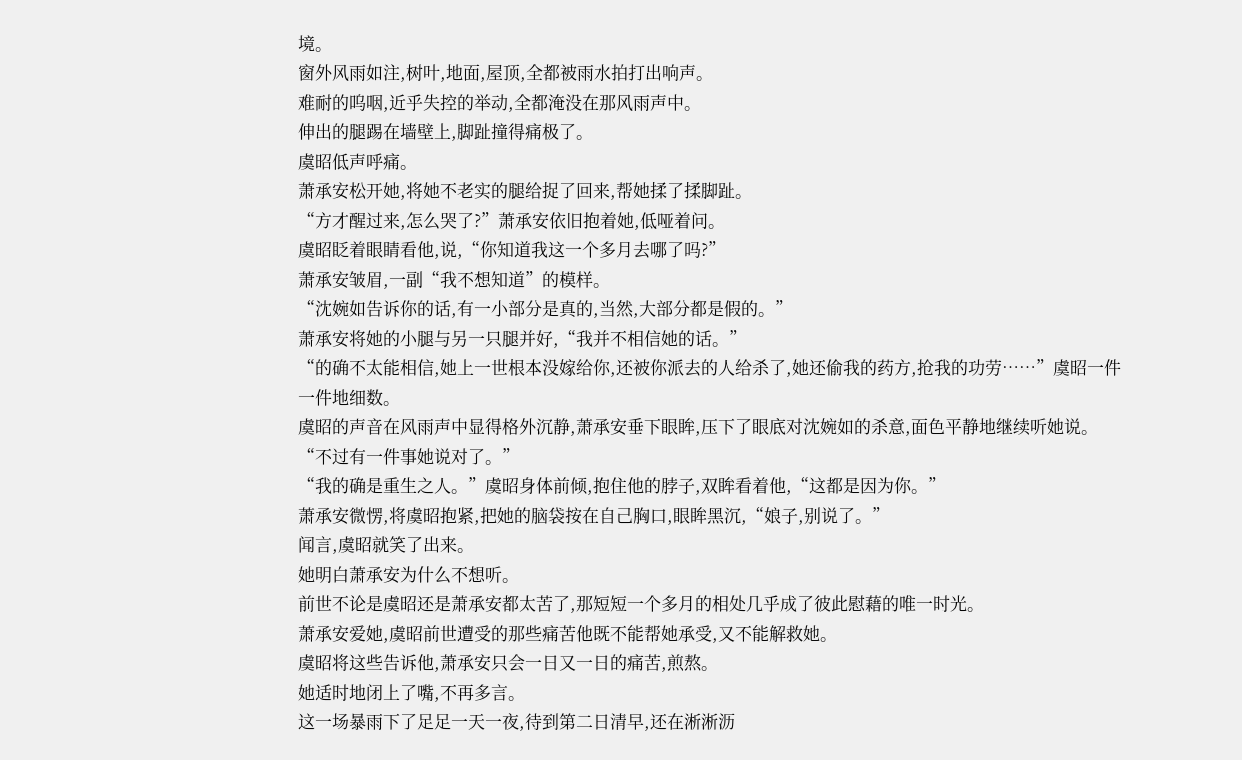境。
窗外风雨如注,树叶,地面,屋顶,全都被雨水拍打出响声。
难耐的呜咽,近乎失控的举动,全都淹没在那风雨声中。
伸出的腿踢在墙壁上,脚趾撞得痛极了。
虞昭低声呼痛。
萧承安松开她,将她不老实的腿给捉了回来,帮她揉了揉脚趾。
“方才醒过来,怎么哭了?”萧承安依旧抱着她,低哑着问。
虞昭眨着眼睛看他,说,“你知道我这一个多月去哪了吗?”
萧承安皱眉,一副“我不想知道”的模样。
“沈婉如告诉你的话,有一小部分是真的,当然,大部分都是假的。”
萧承安将她的小腿与另一只腿并好,“我并不相信她的话。”
“的确不太能相信,她上一世根本没嫁给你,还被你派去的人给杀了,她还偷我的药方,抢我的功劳……”虞昭一件一件地细数。
虞昭的声音在风雨声中显得格外沉静,萧承安垂下眼眸,压下了眼底对沈婉如的杀意,面色平静地继续听她说。
“不过有一件事她说对了。”
“我的确是重生之人。”虞昭身体前倾,抱住他的脖子,双眸看着他,“这都是因为你。”
萧承安微愣,将虞昭抱紧,把她的脑袋按在自己胸口,眼眸黑沉,“娘子,别说了。”
闻言,虞昭就笑了出来。
她明白萧承安为什么不想听。
前世不论是虞昭还是萧承安都太苦了,那短短一个多月的相处几乎成了彼此慰藉的唯一时光。
萧承安爱她,虞昭前世遭受的那些痛苦他既不能帮她承受,又不能解救她。
虞昭将这些告诉他,萧承安只会一日又一日的痛苦,煎熬。
她适时地闭上了嘴,不再多言。
这一场暴雨下了足足一天一夜,待到第二日清早,还在淅淅沥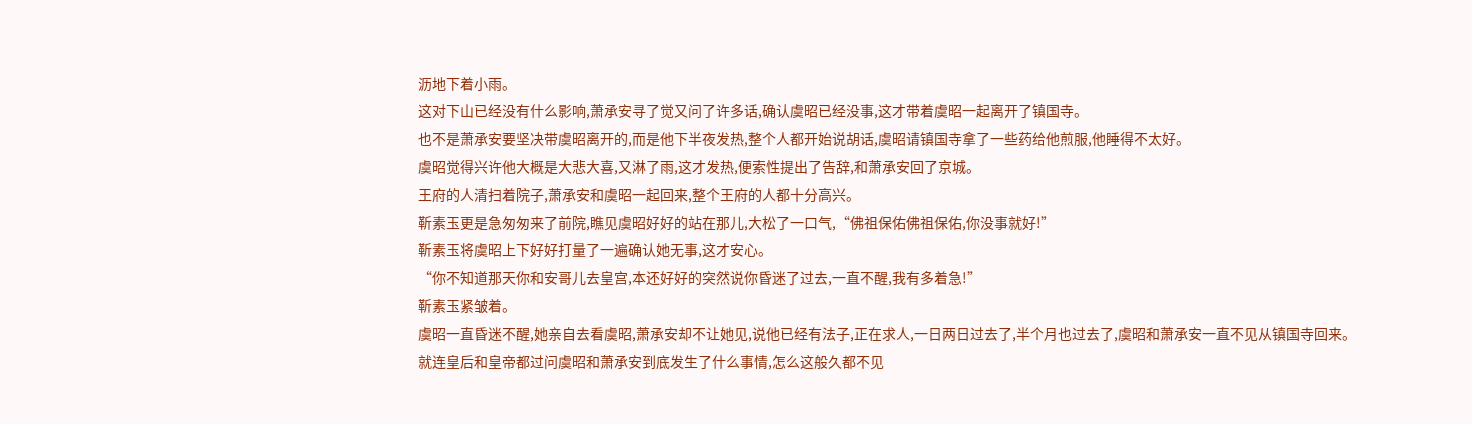沥地下着小雨。
这对下山已经没有什么影响,萧承安寻了觉又问了许多话,确认虞昭已经没事,这才带着虞昭一起离开了镇国寺。
也不是萧承安要坚决带虞昭离开的,而是他下半夜发热,整个人都开始说胡话,虞昭请镇国寺拿了一些药给他煎服,他睡得不太好。
虞昭觉得兴许他大概是大悲大喜,又淋了雨,这才发热,便索性提出了告辞,和萧承安回了京城。
王府的人清扫着院子,萧承安和虞昭一起回来,整个王府的人都十分高兴。
靳素玉更是急匆匆来了前院,瞧见虞昭好好的站在那儿,大松了一口气,“佛祖保佑佛祖保佑,你没事就好!”
靳素玉将虞昭上下好好打量了一遍确认她无事,这才安心。
“你不知道那天你和安哥儿去皇宫,本还好好的突然说你昏迷了过去,一直不醒,我有多着急!”
靳素玉紧皱着。
虞昭一直昏迷不醒,她亲自去看虞昭,萧承安却不让她见,说他已经有法子,正在求人,一日两日过去了,半个月也过去了,虞昭和萧承安一直不见从镇国寺回来。
就连皇后和皇帝都过问虞昭和萧承安到底发生了什么事情,怎么这般久都不见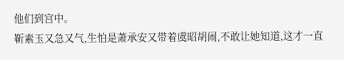他们到宫中。
靳素玉又急又气,生怕是萧承安又带着虞昭胡闹,不敢让她知道,这才一直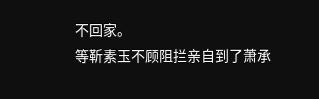不回家。
等靳素玉不顾阻拦亲自到了萧承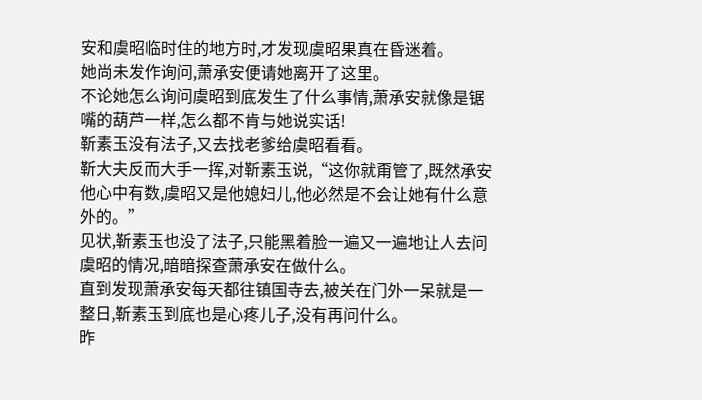安和虞昭临时住的地方时,才发现虞昭果真在昏迷着。
她尚未发作询问,萧承安便请她离开了这里。
不论她怎么询问虞昭到底发生了什么事情,萧承安就像是锯嘴的葫芦一样,怎么都不肯与她说实话!
靳素玉没有法子,又去找老爹给虞昭看看。
靳大夫反而大手一挥,对靳素玉说,“这你就甭管了,既然承安他心中有数,虞昭又是他媳妇儿,他必然是不会让她有什么意外的。”
见状,靳素玉也没了法子,只能黑着脸一遍又一遍地让人去问虞昭的情况,暗暗探查萧承安在做什么。
直到发现萧承安每天都往镇国寺去,被关在门外一呆就是一整日,靳素玉到底也是心疼儿子,没有再问什么。
昨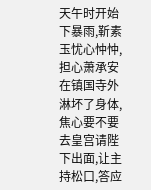天午时开始下暴雨,靳素玉忧心忡忡,担心萧承安在镇国寺外淋坏了身体,焦心要不要去皇宫请陛下出面,让主持松口,答应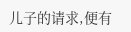儿子的请求,便有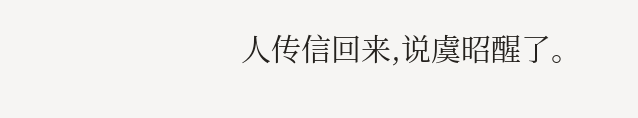人传信回来,说虞昭醒了。